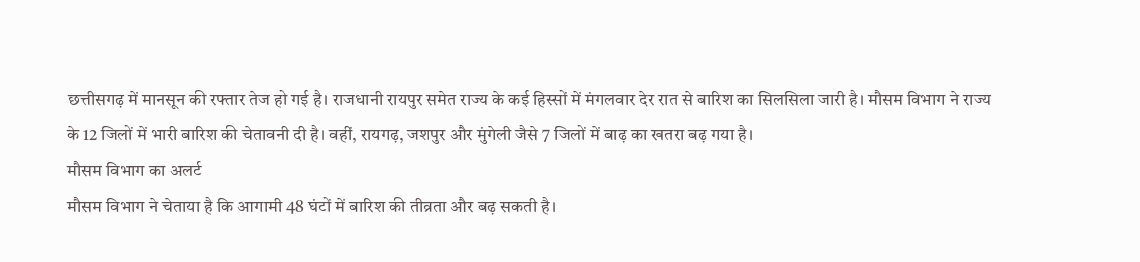छत्तीसगढ़ में मानसून की रफ्तार तेज हो गई है। राजधानी रायपुर समेत राज्य के कई हिस्सों में मंगलवार देर रात से बारिश का सिलसिला जारी है। मौसम विभाग ने राज्य के 12 जिलों में भारी बारिश की चेतावनी दी है। वहीं, रायगढ़, जशपुर और मुंगेली जैसे 7 जिलों में बाढ़ का खतरा बढ़ गया है।
मौसम विभाग का अलर्ट
मौसम विभाग ने चेताया है कि आगामी 48 घंटों में बारिश की तीव्रता और बढ़ सकती है।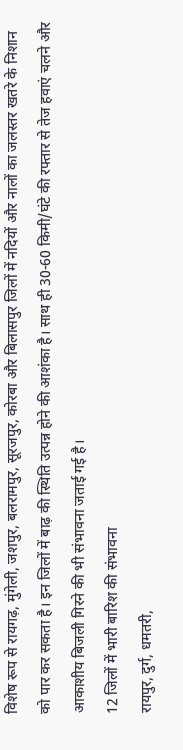विशेष रूप से रायगढ़, मुंगेली, जशपुर, बलरामपुर, सूरजपुर, कोरबा और बिलासपुर जिलों में नदियों और नालों का जलस्तर खतरे के निशान को पार कर सकता है। इन जिलों में बाढ़ की स्थिति उत्पन्न होने की आशंका है। साथ ही 30-60 किमी/घंटे की रफ्तार से तेज हवाएं चलने और आकाशीय बिजली गिरने की भी संभावना जताई गई है।
12 जिलों में भारी बारिश की संभावना
रायपुर, दुर्ग, धमतरी,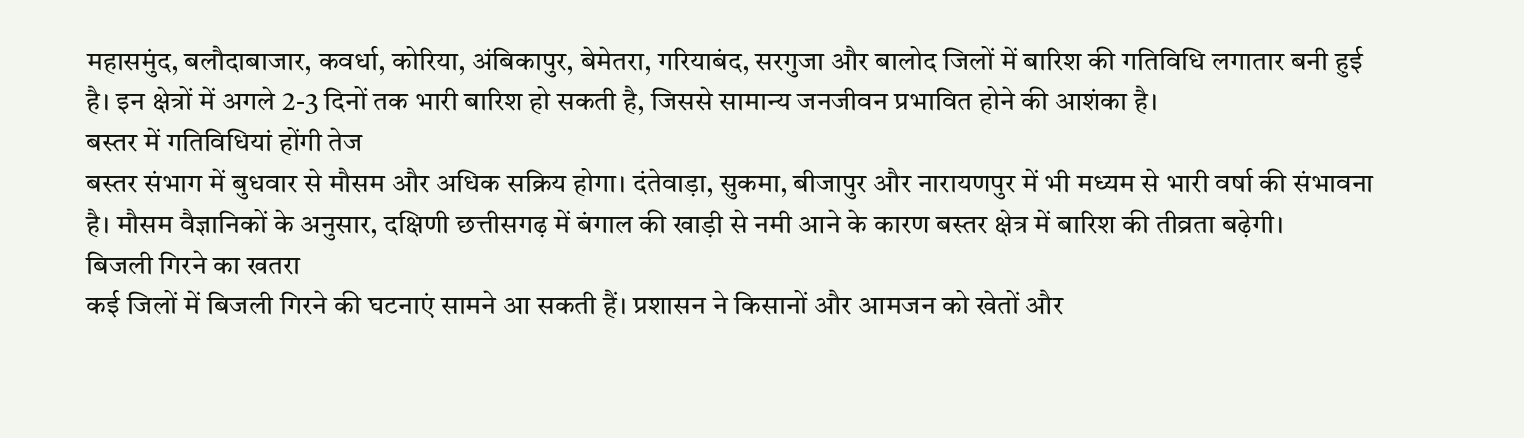महासमुंद, बलौदाबाजार, कवर्धा, कोरिया, अंबिकापुर, बेमेतरा, गरियाबंद, सरगुजा और बालोद जिलों में बारिश की गतिविधि लगातार बनी हुई है। इन क्षेत्रों में अगले 2-3 दिनों तक भारी बारिश हो सकती है, जिससे सामान्य जनजीवन प्रभावित होने की आशंका है।
बस्तर में गतिविधियां होंगी तेज
बस्तर संभाग में बुधवार से मौसम और अधिक सक्रिय होगा। दंतेवाड़ा, सुकमा, बीजापुर और नारायणपुर में भी मध्यम से भारी वर्षा की संभावना है। मौसम वैज्ञानिकों के अनुसार, दक्षिणी छत्तीसगढ़ में बंगाल की खाड़ी से नमी आने के कारण बस्तर क्षेत्र में बारिश की तीव्रता बढ़ेगी।
बिजली गिरने का खतरा
कई जिलों में बिजली गिरने की घटनाएं सामने आ सकती हैं। प्रशासन ने किसानों और आमजन को खेतों और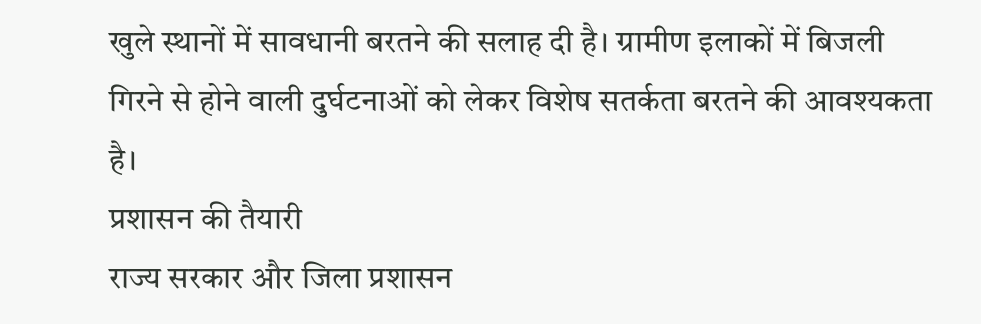खुले स्थानों में सावधानी बरतने की सलाह दी है। ग्रामीण इलाकों में बिजली गिरने से होने वाली दुर्घटनाओं को लेकर विशेष सतर्कता बरतने की आवश्यकता है।
प्रशासन की तैयारी
राज्य सरकार और जिला प्रशासन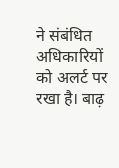ने संबंधित अधिकारियों को अलर्ट पर रखा है। बाढ़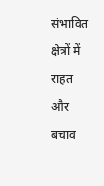संभावित क्षेत्रों में राहत और बचाव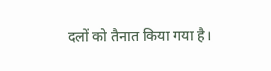दलों को तैनात किया गया है।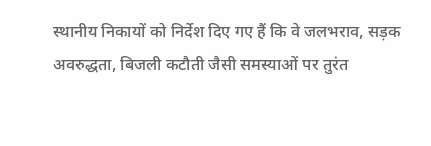स्थानीय निकायों को निर्देश दिए गए हैं कि वे जलभराव, सड़क अवरुद्धता, बिजली कटौती जैसी समस्याओं पर तुरंत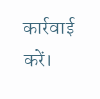कार्रवाई करें।